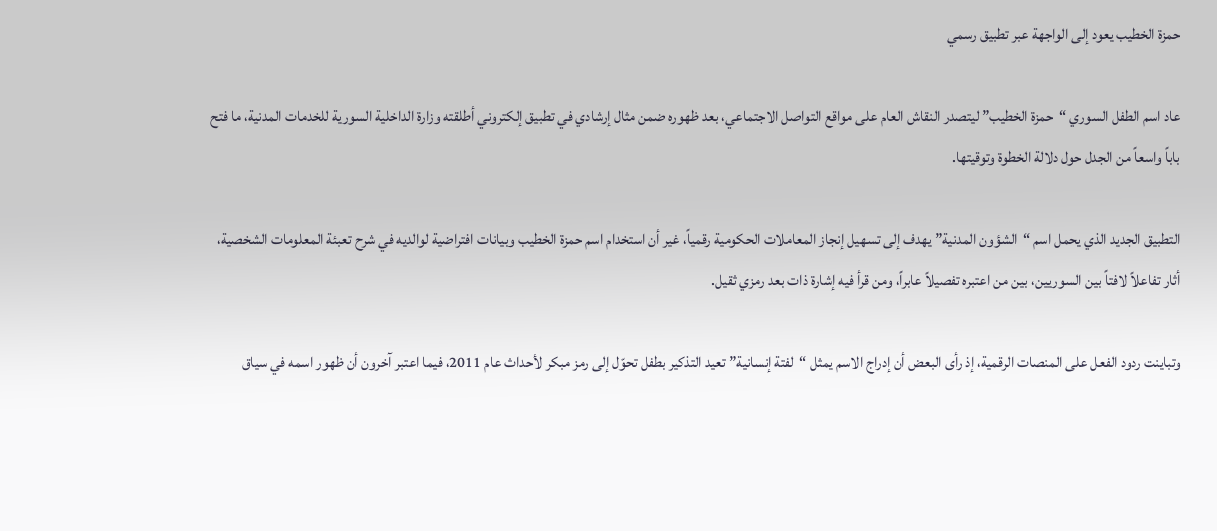حمزة الخطيب يعود إلى الواجهة عبر تطبيق رسمي

عاد اسم الطفل السوري “حمزة الخطيب” ليتصدر النقاش العام على مواقع التواصل الاجتماعي، بعد ظهوره ضمن مثال إرشادي في تطبيق إلكتروني أطلقته وزارة الداخلية السورية للخدمات المدنية، ما فتح باباً واسعاً من الجدل حول دلالة الخطوة وتوقيتها.

التطبيق الجديد الذي يحمل اسم “الشؤون المدنية” يهدف إلى تسهيل إنجاز المعاملات الحكومية رقمياً، غير أن استخدام اسم حمزة الخطيب وبيانات افتراضية لوالديه في شرح تعبئة المعلومات الشخصية، أثار تفاعلاً لافتاً بين السوريين، بين من اعتبره تفصيلاً عابراً، ومن قرأ فيه إشارة ذات بعد رمزي ثقيل.

وتباينت ردود الفعل على المنصات الرقمية، إذ رأى البعض أن إدراج الاسم يمثل “لفتة إنسانية” تعيد التذكير بطفل تحوّل إلى رمز مبكر لأحداث عام 2011، فيما اعتبر آخرون أن ظهور اسمه في سياق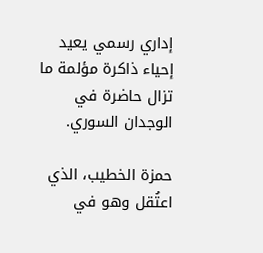إداري رسمي يعيد إحياء ذاكرة مؤلمة ما تزال حاضرة في الوجدان السوري.

حمزة الخطيب، الذي اعتُقل وهو في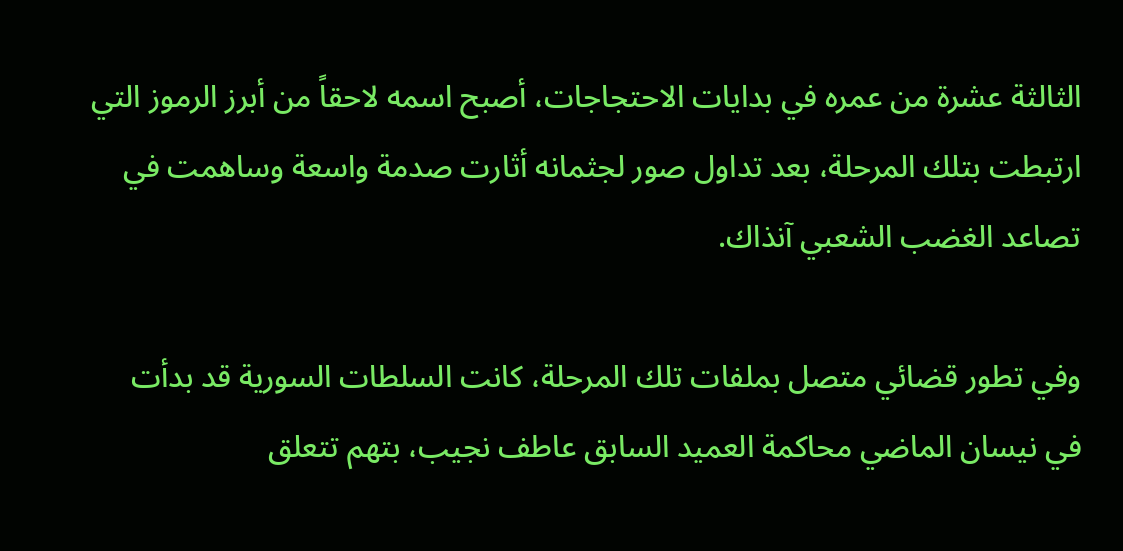الثالثة عشرة من عمره في بدايات الاحتجاجات، أصبح اسمه لاحقاً من أبرز الرموز التي ارتبطت بتلك المرحلة، بعد تداول صور لجثمانه أثارت صدمة واسعة وساهمت في تصاعد الغضب الشعبي آنذاك.

وفي تطور قضائي متصل بملفات تلك المرحلة، كانت السلطات السورية قد بدأت في نيسان الماضي محاكمة العميد السابق عاطف نجيب، بتهم تتعلق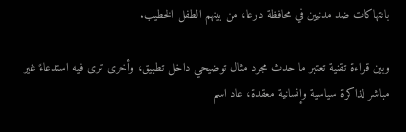بانتهاكات ضد مدنيين في محافظة درعا، من بينهم الطفل الخطيب.

وبين قراءة تقنية تعتبر ما حدث مجرد مثال توضيحي داخل تطبيق، وأخرى ترى فيه استدعاءً غير مباشر لذاكرة سياسية وإنسانية معقدة، عاد اسم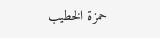حمزة الخطيب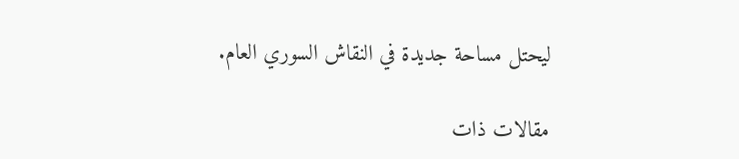ليحتل مساحة جديدة في النقاش السوري العام.

مقالات ذات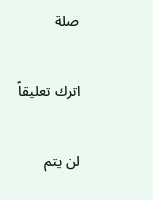صلة

اترك تعليقاً

لن يتم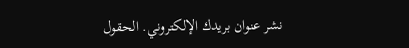نشر عنوان بريدك الإلكتروني. الحقول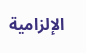الإلزامية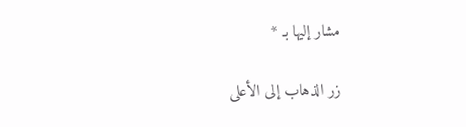مشار إليها بـ *

زر الذهاب إلى الأعلى